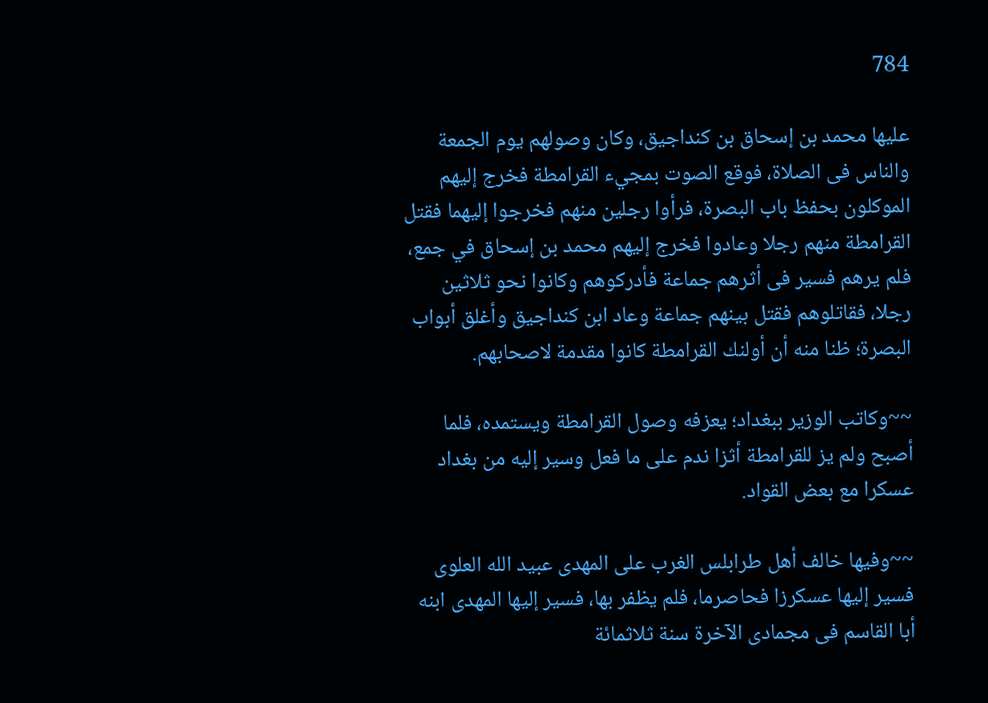784

عليها محمد بن إسحاق بن كنداجيق، وكان وصولهم يوم الجمعة والناس فى الصلاة، فوقع الصوت بمجيء القرامطة فخرج إليهم الموكلون بحفظ باب البصرة، فرأوا رجلين منهم فخرجوا إليهما فقتل القرامطة منهم رجلا وعادوا فخرج إليهم محمد بن إسحاق في جمع، فلم يرهم فسير فى أثرهم جماعة فأدركوهم وكانوا نحو ثلاثين رجلا، فقاتلوهم فقتل بينهم جماعة وعاد ابن كنداجيق وأغلق أبواب البصرة؛ ظنا منه أن أولنك القرامطة كانوا مقدمة لاصحابهم.

~~وكاتب الوزير ببغداد؛ يعزفه وصول القرامطة ويستمده، فلما أصبح ولم يز للقرامطة أثزا ندم على ما فعل وسير إليه من بغداد عسكرا مع بعض القواد.

~~وفيها خالف أهل طرابلس الغرب على المهدى عبيد الله العلوى فسير إليها عسكرزا فحاصرما، فلم يظفر بها، فسير إليها المهدى ابنه أبا القاسم فى مجمادى الآخرة سنة ثلاثمائة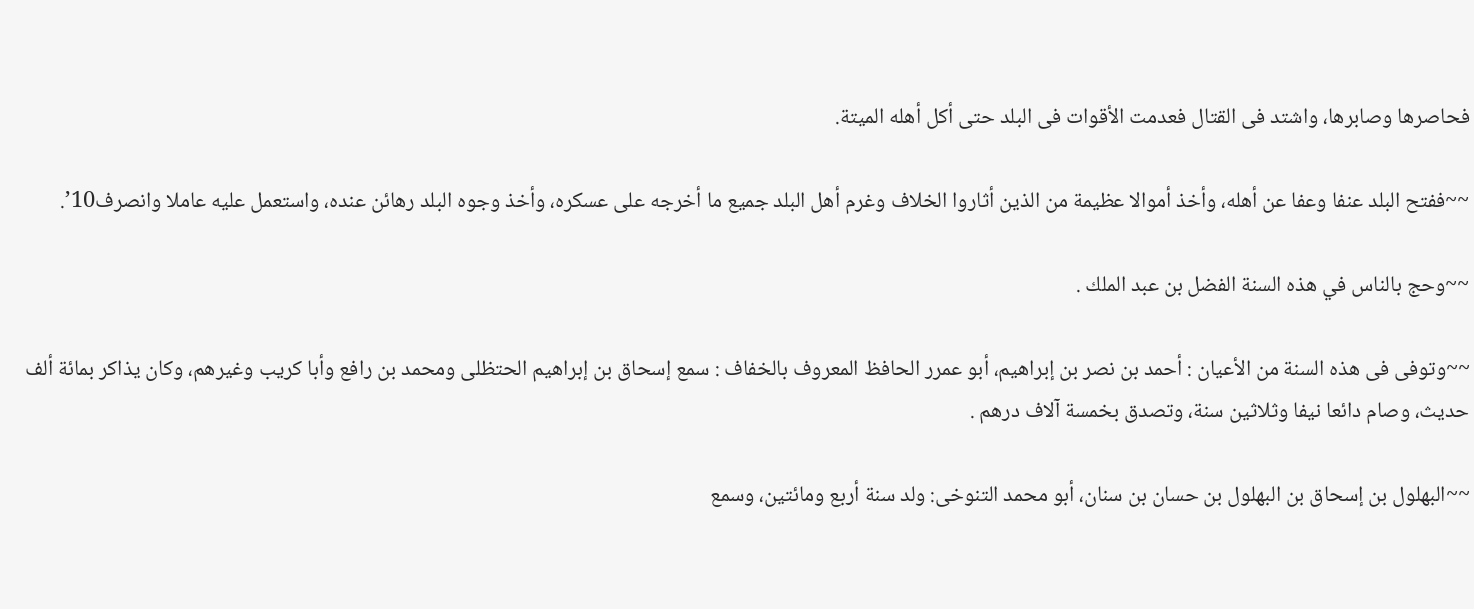فحاصرها وصابرها، واشتد فى القتال فعدمت الأقوات فى البلد حتى أكل أهله الميتة.

~~ففتح البلد عنفا وعفا عن أهله، وأخذ أموالا عظيمة من الذين أثاروا الخلاف وغرم أهل البلد جميع ما أخرجه على عسكره، وأخذ وجوه البلد رهائن عنده، واستعمل عليه عاملا وانصرف10’.

~~وحج بالناس في هذه السنة الفضل بن عبد الملك .

~~وتوفى فى هذه السنة من الأعيان : أحمد بن نصر بن إبراهيم، أبو عمرر الحافظ المعروف بالخفاف : سمع إسحاق بن إبراهيم الحتظلى ومحمد بن رافع وأبا كريب وغيرهم، وكان يذاكر بمائة ألف حديث، وصام دائعا نيفا وثلاثين سنة، وتصدق بخمسة آلاف درهم .

~~البهلول بن إسحاق بن البهلول بن حسان بن سنان، أبو محمد التنوخى: ولد سنة أربع ومائتين، وسمع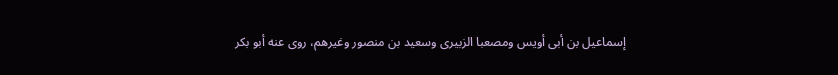إسماعيل بن أبى أويس ومصعبا الزبيرى وسعيد بن منصور وغيرهم، روى عنه أبو بكر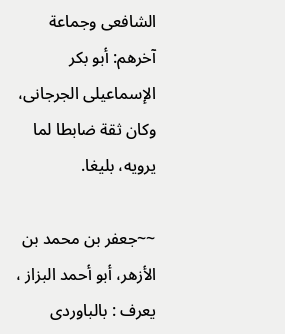الشافعى وجماعة آخرهم: أبو بكر الإسماعيلى الجرجانى، وكان ثقة ضابطا لما يرويه، بليغا.

~~جعفر بن محمد بن الأزهر، أبو أحمد البزاز ، يعرف : بالباوردى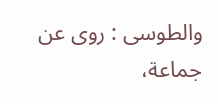والطوسى : روى عن جماعة،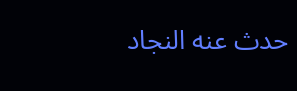حدث عنه النجاد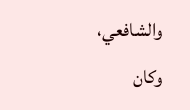والشافعي، وكان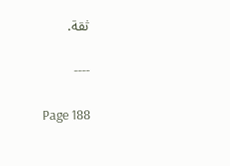ثقة.

----

Page 188